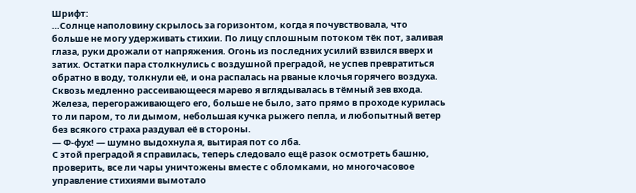Шрифт:
…Солнце наполовину скрылось за горизонтом, когда я почувствовала, что больше не могу удерживать стихии. По лицу сплошным потоком тёк пот, заливая глаза, руки дрожали от напряжения. Огонь из последних усилий взвился вверх и затих. Остатки пара столкнулись с воздушной преградой, не успев превратиться обратно в воду, толкнули её, и она распалась на рваные клочья горячего воздуха.
Сквозь медленно рассеивающееся марево я вглядывалась в тёмный зев входа. Железа, перегораживающего его, больше не было, зато прямо в проходе курилась то ли паром, то ли дымом, небольшая кучка рыжего пепла, и любопытный ветер без всякого страха раздувал её в стороны.
— Ф-фух! — шумно выдохнула я, вытирая пот со лба.
С этой преградой я справилась, теперь следовало ещё разок осмотреть башню, проверить, все ли чары уничтожены вместе с обломками, но многочасовое управление стихиями вымотало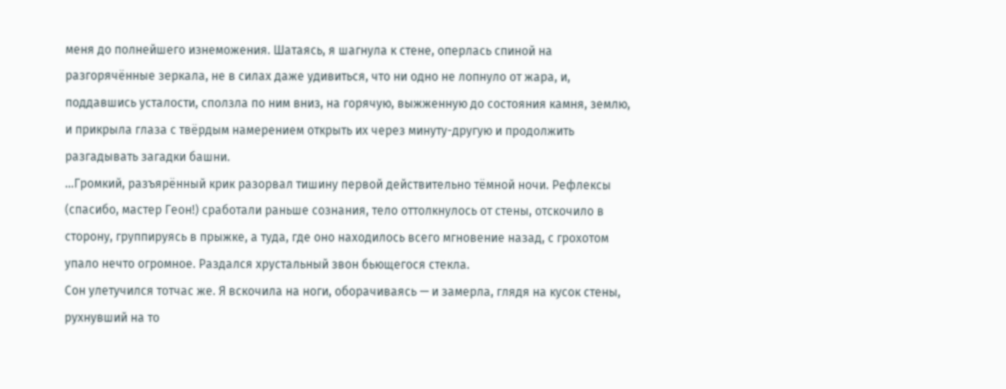меня до полнейшего изнеможения. Шатаясь, я шагнула к стене, оперлась спиной на разгорячённые зеркала, не в силах даже удивиться, что ни одно не лопнуло от жара, и, поддавшись усталости, сползла по ним вниз, на горячую, выжженную до состояния камня, землю, и прикрыла глаза с твёрдым намерением открыть их через минуту-другую и продолжить разгадывать загадки башни.
…Громкий, разъярённый крик разорвал тишину первой действительно тёмной ночи. Рефлексы (спасибо, мастер Геон!) сработали раньше сознания, тело оттолкнулось от стены, отскочило в сторону, группируясь в прыжке, а туда, где оно находилось всего мгновение назад, с грохотом упало нечто огромное. Раздался хрустальный звон бьющегося стекла.
Сон улетучился тотчас же. Я вскочила на ноги, оборачиваясь — и замерла, глядя на кусок стены, рухнувший на то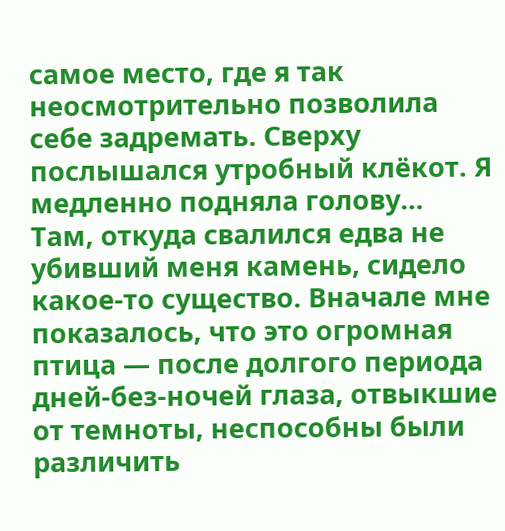самое место, где я так неосмотрительно позволила себе задремать. Сверху послышался утробный клёкот. Я медленно подняла голову…
Там, откуда свалился едва не убивший меня камень, сидело какое-то существо. Вначале мне показалось, что это огромная птица — после долгого периода дней-без-ночей глаза, отвыкшие от темноты, неспособны были различить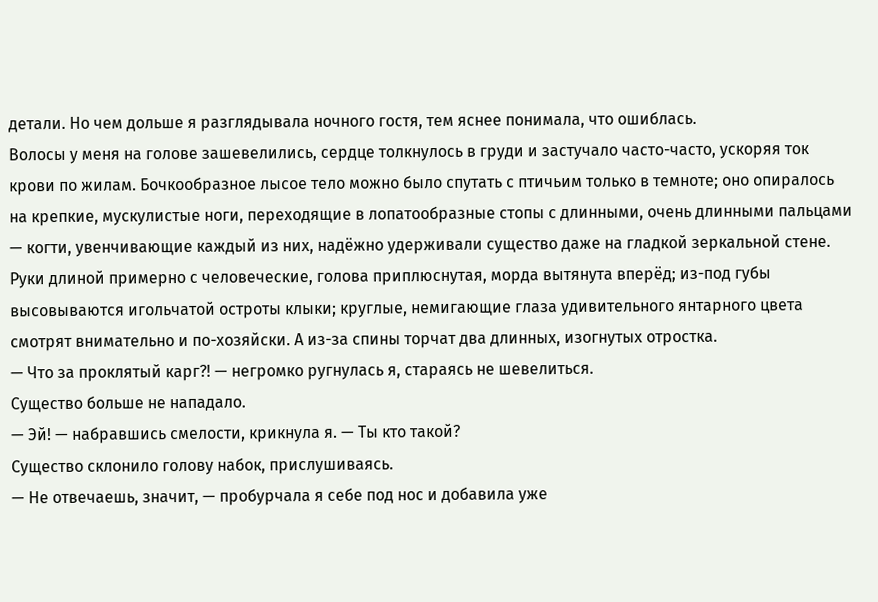детали. Но чем дольше я разглядывала ночного гостя, тем яснее понимала, что ошиблась.
Волосы у меня на голове зашевелились, сердце толкнулось в груди и застучало часто-часто, ускоряя ток крови по жилам. Бочкообразное лысое тело можно было спутать с птичьим только в темноте; оно опиралось на крепкие, мускулистые ноги, переходящие в лопатообразные стопы с длинными, очень длинными пальцами — когти, увенчивающие каждый из них, надёжно удерживали существо даже на гладкой зеркальной стене. Руки длиной примерно с человеческие, голова приплюснутая, морда вытянута вперёд; из-под губы высовываются игольчатой остроты клыки; круглые, немигающие глаза удивительного янтарного цвета смотрят внимательно и по-хозяйски. А из-за спины торчат два длинных, изогнутых отростка.
— Что за проклятый карг?! — негромко ругнулась я, стараясь не шевелиться.
Существо больше не нападало.
— Эй! — набравшись смелости, крикнула я. — Ты кто такой?
Существо склонило голову набок, прислушиваясь.
— Не отвечаешь, значит, — пробурчала я себе под нос и добавила уже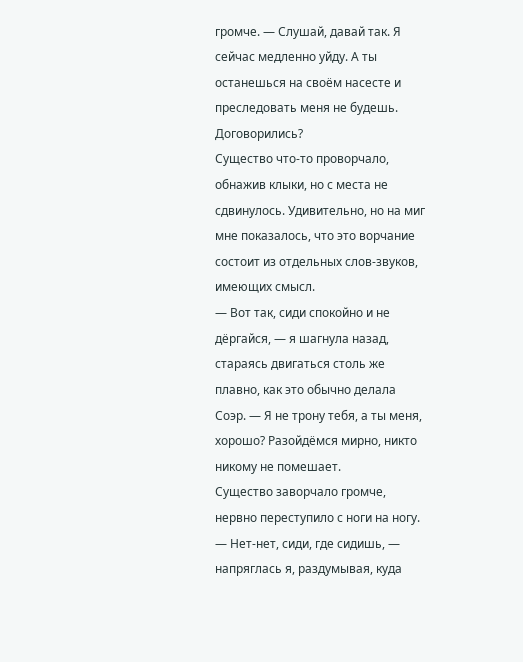громче. — Слушай, давай так. Я сейчас медленно уйду. А ты останешься на своём насесте и преследовать меня не будешь. Договорились?
Существо что-то проворчало, обнажив клыки, но с места не сдвинулось. Удивительно, но на миг мне показалось, что это ворчание состоит из отдельных слов-звуков, имеющих смысл.
— Вот так, сиди спокойно и не дёргайся, — я шагнула назад, стараясь двигаться столь же плавно, как это обычно делала Соэр. — Я не трону тебя, а ты меня, хорошо? Разойдёмся мирно, никто никому не помешает.
Существо заворчало громче, нервно переступило с ноги на ногу.
— Нет-нет, сиди, где сидишь, — напряглась я, раздумывая, куда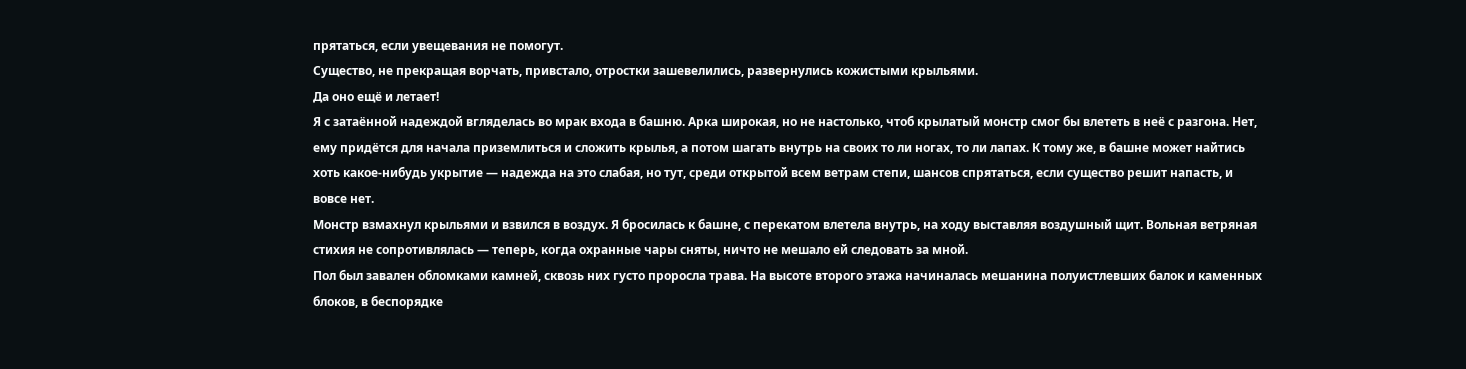прятаться, если увещевания не помогут.
Существо, не прекращая ворчать, привстало, отростки зашевелились, развернулись кожистыми крыльями.
Да оно ещё и летает!
Я с затаённой надеждой вгляделась во мрак входа в башню. Арка широкая, но не настолько, чтоб крылатый монстр смог бы влететь в неё с разгона. Нет, ему придётся для начала приземлиться и сложить крылья, а потом шагать внутрь на своих то ли ногах, то ли лапах. К тому же, в башне может найтись хоть какое-нибудь укрытие — надежда на это слабая, но тут, среди открытой всем ветрам степи, шансов спрятаться, если существо решит напасть, и вовсе нет.
Монстр взмахнул крыльями и взвился в воздух. Я бросилась к башне, с перекатом влетела внутрь, на ходу выставляя воздушный щит. Вольная ветряная стихия не сопротивлялась — теперь, когда охранные чары сняты, ничто не мешало ей следовать за мной.
Пол был завален обломками камней, сквозь них густо проросла трава. На высоте второго этажа начиналась мешанина полуистлевших балок и каменных блоков, в беспорядке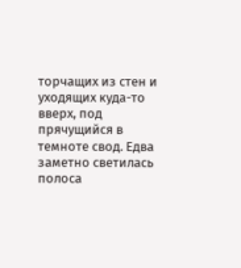торчащих из стен и уходящих куда-то вверх, под прячущийся в темноте свод. Едва заметно светилась полоса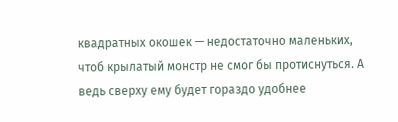квадратных окошек — недостаточно маленьких, чтоб крылатый монстр не смог бы протиснуться. А ведь сверху ему будет гораздо удобнее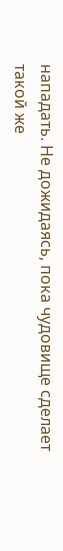нападать. Не дожидаясь, пока чудовище сделает такой же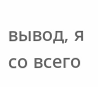вывод, я со всего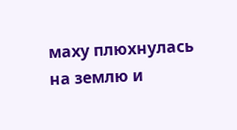маху плюхнулась на землю и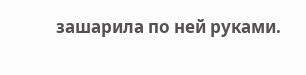зашарила по ней руками.